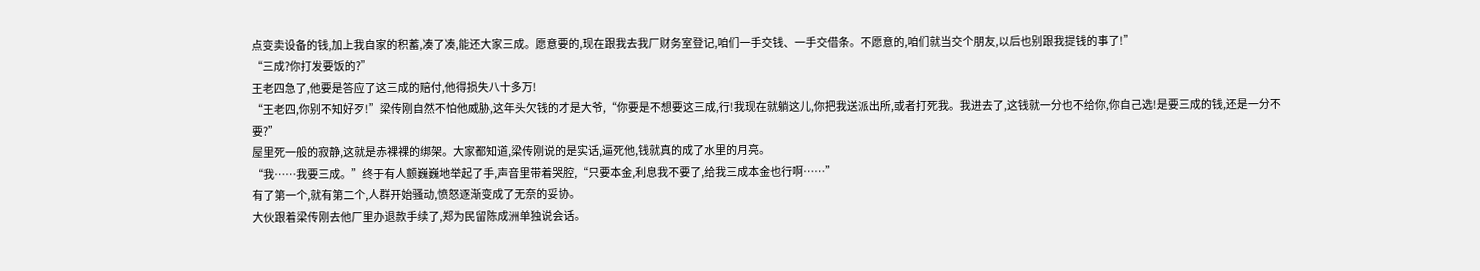点变卖设备的钱,加上我自家的积蓄,凑了凑,能还大家三成。愿意要的,现在跟我去我厂财务室登记,咱们一手交钱、一手交借条。不愿意的,咱们就当交个朋友,以后也别跟我提钱的事了!”
“三成?你打发要饭的?”
王老四急了,他要是答应了这三成的赔付,他得损失八十多万!
“王老四,你别不知好歹!”梁传刚自然不怕他威胁,这年头欠钱的才是大爷,“你要是不想要这三成,行!我现在就躺这儿,你把我送派出所,或者打死我。我进去了,这钱就一分也不给你,你自己选!是要三成的钱,还是一分不要?”
屋里死一般的寂静,这就是赤裸裸的绑架。大家都知道,梁传刚说的是实话,逼死他,钱就真的成了水里的月亮。
“我……我要三成。”终于有人颤巍巍地举起了手,声音里带着哭腔,“只要本金,利息我不要了,给我三成本金也行啊……”
有了第一个,就有第二个,人群开始骚动,愤怒逐渐变成了无奈的妥协。
大伙跟着梁传刚去他厂里办退款手续了,郑为民留陈成洲单独说会话。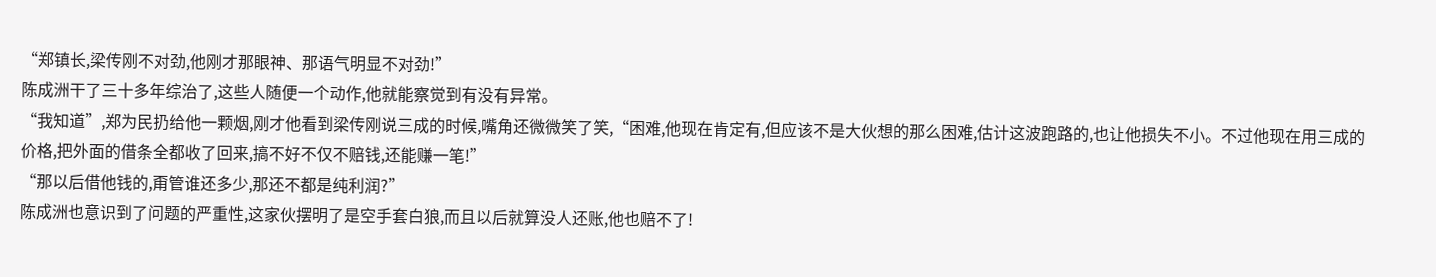“郑镇长,梁传刚不对劲,他刚才那眼神、那语气明显不对劲!”
陈成洲干了三十多年综治了,这些人随便一个动作,他就能察觉到有没有异常。
“我知道”,郑为民扔给他一颗烟,刚才他看到梁传刚说三成的时候,嘴角还微微笑了笑,“困难,他现在肯定有,但应该不是大伙想的那么困难,估计这波跑路的,也让他损失不小。不过他现在用三成的价格,把外面的借条全都收了回来,搞不好不仅不赔钱,还能赚一笔!”
“那以后借他钱的,甭管谁还多少,那还不都是纯利润?”
陈成洲也意识到了问题的严重性,这家伙摆明了是空手套白狼,而且以后就算没人还账,他也赔不了!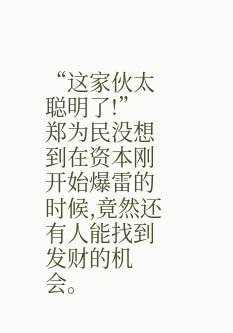“这家伙太聪明了!”
郑为民没想到在资本刚开始爆雷的时候,竟然还有人能找到发财的机会。